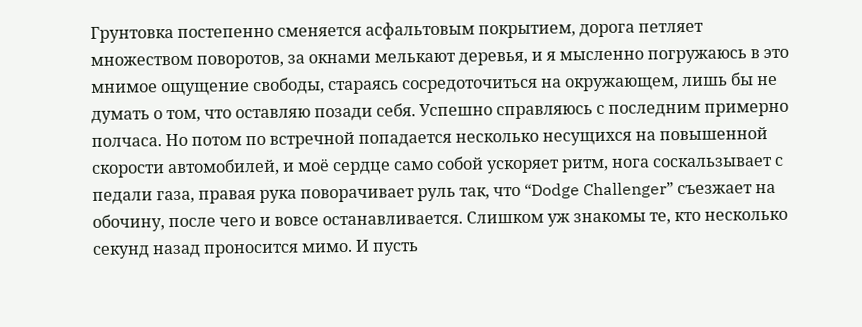Грунтовка постепенно сменяется асфальтовым покрытием, дорога петляет множеством поворотов, за окнами мелькают деревья, и я мысленно погружаюсь в это мнимое ощущение свободы, стараясь сосредоточиться на окружающем, лишь бы не думать о том, что оставляю позади себя. Успешно справляюсь с последним примерно полчаса. Но потом по встречной попадается несколько несущихся на повышенной скорости автомобилей, и моё сердце само собой ускоряет ритм, нога соскальзывает с педали газа, правая рука поворачивает руль так, что “Dodge Challenger” съезжает на обочину, после чего и вовсе останавливается. Слишком уж знакомы те, кто несколько секунд назад проносится мимо. И пусть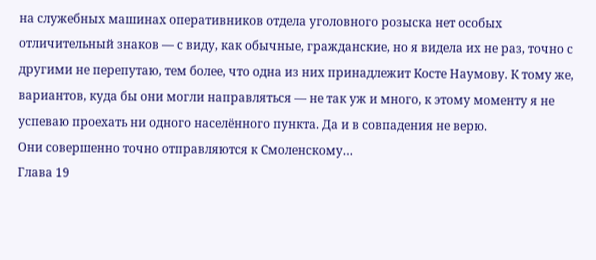на служебных машинах оперативников отдела уголовного розыска нет особых отличительный знаков — с виду, как обычные, гражданские, но я видела их не раз, точно с другими не перепутаю, тем более, что одна из них принадлежит Косте Наумову. К тому же, вариантов, куда бы они могли направляться — не так уж и много, к этому моменту я не успеваю проехать ни одного населённого пункта. Да и в совпадения не верю.
Они совершенно точно отправляются к Смоленскому…
Глава 19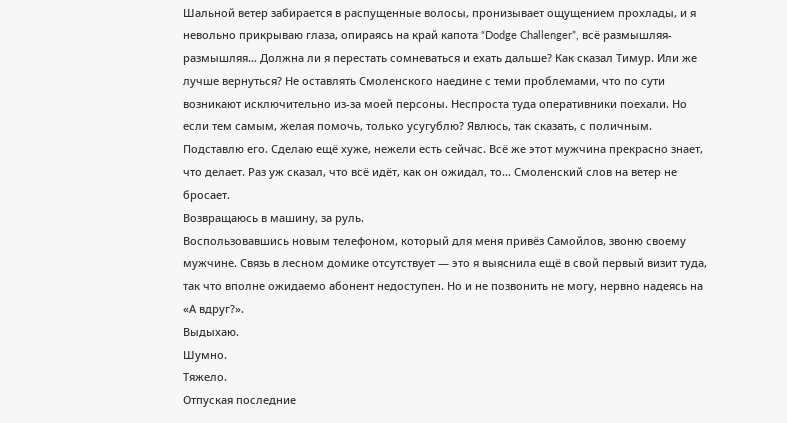Шальной ветер забирается в распущенные волосы, пронизывает ощущением прохлады, и я невольно прикрываю глаза, опираясь на край капота “Dodge Challenger”, всё размышляя-размышляя… Должна ли я перестать сомневаться и ехать дальше? Как сказал Тимур. Или же лучше вернуться? Не оставлять Смоленского наедине с теми проблемами, что по сути возникают исключительно из-за моей персоны. Неспроста туда оперативники поехали. Но если тем самым, желая помочь, только усугублю? Явлюсь, так сказать, с поличным. Подставлю его. Сделаю ещё хуже, нежели есть сейчас. Всё же этот мужчина прекрасно знает, что делает. Раз уж сказал, что всё идёт, как он ожидал, то… Смоленский слов на ветер не бросает.
Возвращаюсь в машину, за руль.
Воспользовавшись новым телефоном, который для меня привёз Самойлов, звоню своему мужчине. Связь в лесном домике отсутствует — это я выяснила ещё в свой первый визит туда, так что вполне ожидаемо абонент недоступен. Но и не позвонить не могу, нервно надеясь на «А вдруг?».
Выдыхаю.
Шумно.
Тяжело.
Отпуская последние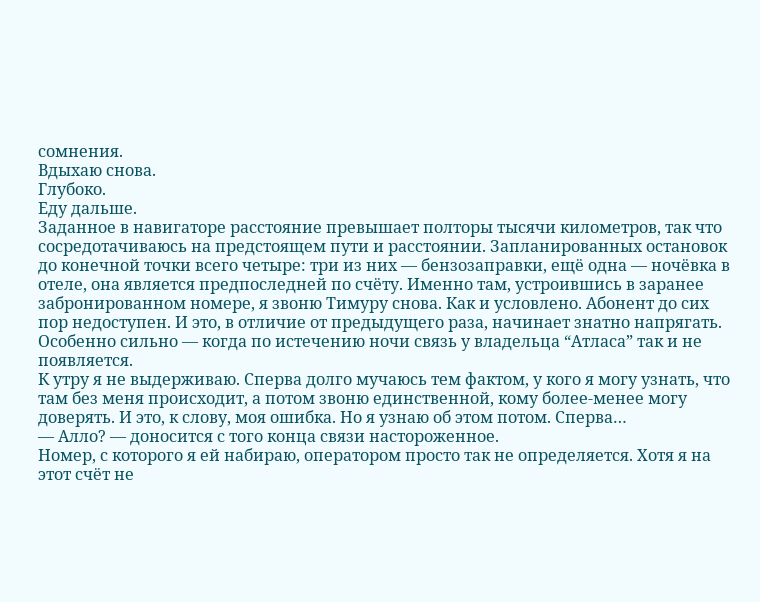сомнения.
Вдыхаю снова.
Глубоко.
Еду дальше.
Заданное в навигаторе расстояние превышает полторы тысячи километров, так что сосредотачиваюсь на предстоящем пути и расстоянии. Запланированных остановок до конечной точки всего четыре: три из них — бензозаправки, ещё одна — ночёвка в отеле, она является предпоследней по счёту. Именно там, устроившись в заранее забронированном номере, я звоню Тимуру снова. Как и условлено. Абонент до сих пор недоступен. И это, в отличие от предыдущего раза, начинает знатно напрягать. Особенно сильно — когда по истечению ночи связь у владельца “Атласа” так и не появляется.
К утру я не выдерживаю. Сперва долго мучаюсь тем фактом, у кого я могу узнать, что там без меня происходит, а потом звоню единственной, кому более-менее могу доверять. И это, к слову, моя ошибка. Но я узнаю об этом потом. Сперва…
— Алло? — доносится с того конца связи настороженное.
Номер, с которого я ей набираю, оператором просто так не определяется. Хотя я на этот счёт не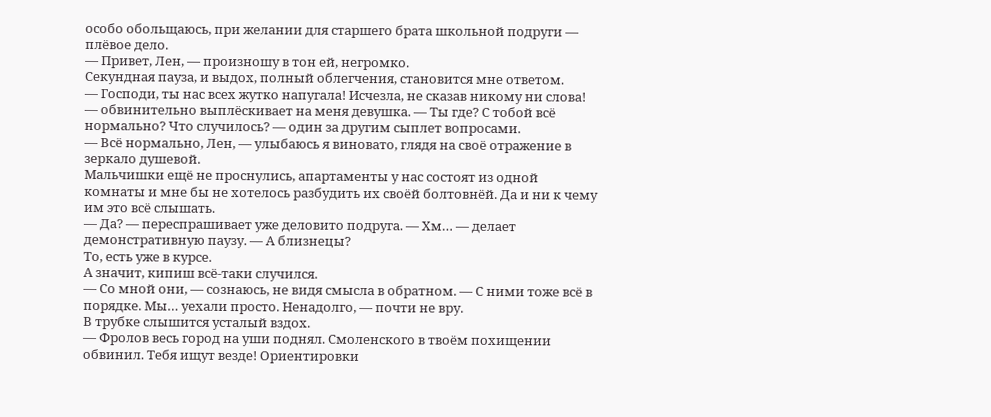особо обольщаюсь, при желании для старшего брата школьной подруги — плёвое дело.
— Привет, Лен, — произношу в тон ей, негромко.
Секундная пауза, и выдох, полный облегчения, становится мне ответом.
— Господи, ты нас всех жутко напугала! Исчезла, не сказав никому ни слова! — обвинительно выплёскивает на меня девушка. — Ты где? С тобой всё нормально? Что случилось? — один за другим сыплет вопросами.
— Всё нормально, Лен, — улыбаюсь я виновато, глядя на своё отражение в зеркало душевой.
Мальчишки ещё не проснулись, апартаменты у нас состоят из одной комнаты и мне бы не хотелось разбудить их своёй болтовнёй. Да и ни к чему им это всё слышать.
— Да? — переспрашивает уже деловито подруга. — Хм… — делает демонстративную паузу. — А близнецы?
То, есть уже в курсе.
А значит, кипиш всё-таки случился.
— Со мной они, — сознаюсь, не видя смысла в обратном. — С ними тоже всё в порядке. Мы… уехали просто. Ненадолго, — почти не вру.
В трубке слышится усталый вздох.
— Фролов весь город на уши поднял. Смоленского в твоём похищении обвинил. Тебя ищут везде! Ориентировки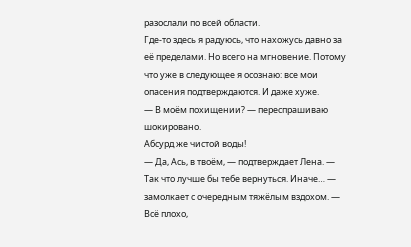разослали по всей области.
Где-то здесь я радуюсь, что нахожусь давно за её пределами. Но всего на мгновение. Потому что уже в следующее я осознаю: все мои опасения подтверждаются. И даже хуже.
— В моём похищении? — переспрашиваю шокировано.
Абсурд же чистой воды!
— Да, Ась, в твоём, — подтверждает Лена. — Так что лучше бы тебе вернуться. Иначе… — замолкает с очередным тяжёлым вздохом. — Всё плохо,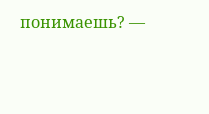понимаешь? —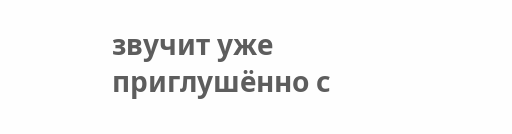звучит уже приглушённо с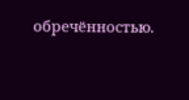обречённостью.